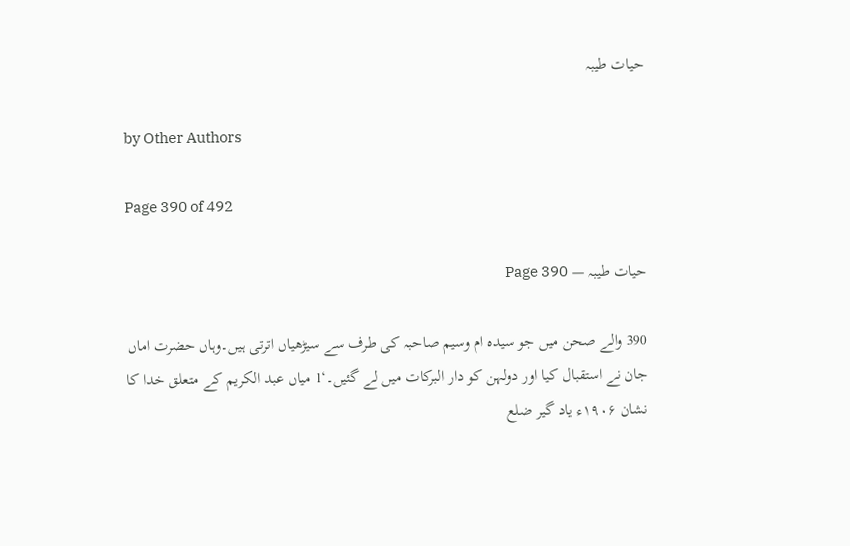حیات طیبہ

by Other Authors

Page 390 of 492

حیات طیبہ — Page 390

390 والے صحن میں جو سیدہ ام وسیم صاحبہ کی طرف سے سیڑھیاں اترتی ہیں۔وہاں حضرت اماں جان نے استقبال کیا اور دولہن کو دار البرکات میں لے گئیں۔‘1 میاں عبد الکریم کے متعلق خدا کا نشان ۱۹۰۶ء یاد گیر ضلع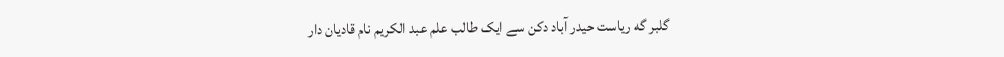گلبر گه ریاست حیدر آباد دکن سے ایک طالب علم عبد الکریم نام قادیان دار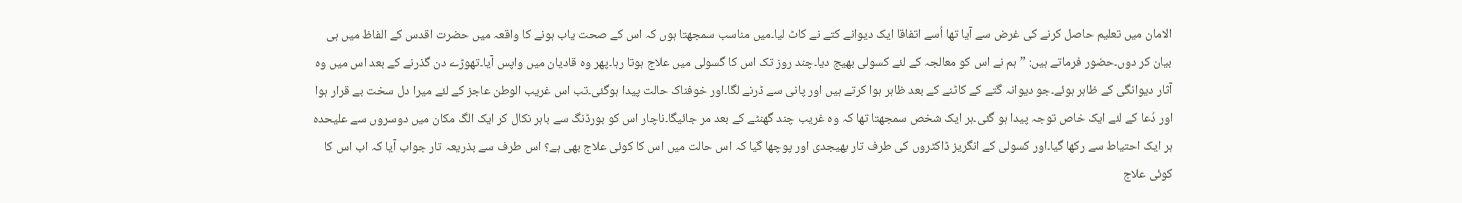الامان میں تعلیم حاصل کرنے کی غرض سے آیا تھا اُسے اتفاقا ایک دیوانے کتے نے کاٹ لیا۔میں مناسب سمجھتا ہوں کہ اس کے صحت یاب ہونے کا واقعہ میں حضرت اقدس کے الفاظ میں ہی بیان کر دوں۔حضور فرماتے ہیں: ”ہم نے اس کو معالجہ کے لئے کسولی بھیج دیا۔چند روز تک اس کا گسولی میں علاج ہوتا رہا۔پھر وہ قادیان میں واپس آیا۔تھوڑے دن گذرنے کے بعد اس میں وہ آثار دیوانگی کے ظاہر ہوئے۔جو دیوانہ گتے کے کاٹنے کے بعد ظاہر ہوا کرتے ہیں اور پانی سے ڈرنے لگا۔اور خوفناک حالت پیدا ہوگئی۔تب اس غریب الوطن عاجز کے لئے میرا دل سخت بے قرار ہوا اور دُعا کے لئے ایک خاص توجہ پیدا ہو گئی۔ہر ایک شخص سمجھتا تھا کہ وہ غریب چند گھنٹے کے بعد مر جائیگا۔ناچار اس کو بورڈنگ سے باہر نکال کر ایک الگ مکان میں دوسروں سے علیحدہ ہر ایک احتیاط سے رکھا گیا۔اور کسولی کے انگریز ڈاکٹروں کی طرف تار بھیجدی اور پوچھا گیا کہ اس حالت میں اس کا کوئی علاج بھی ہے؟ اس طرف سے بذریعہ تار جواب آیا کہ اب اس کا کوئی علاج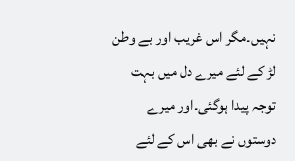نہیں۔مگر اس غریب اور بے وطن لڑ کے لئے میرے دل میں بہت توجہ پیدا ہوگئی۔اور میرے دوستوں نے بھی اس کے لئے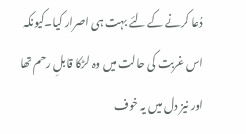دُعا کرنے کے لئے بہت ہی اصرار کیا۔کیونکہ اس غربت کی حالت میں وہ لڑکا قابلِ رحم تھا اور نیز دل میں یہ خوف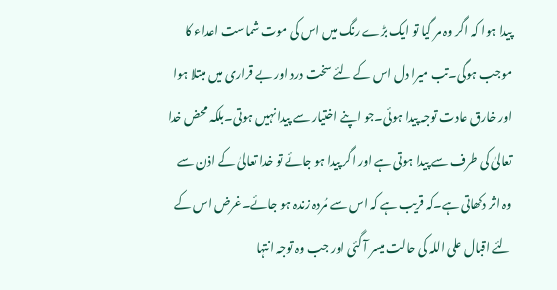پیدا ہوا کہ اگر وہ مر گیا تو ایک بڑے رنگ میں اس کی موت شماست اعداء کا موجب ہوگی۔تب میرا دل اس کے لئے سخت درد اور بے قراری میں مبتلا ہوا اور خارق عادت توجہ پیدا ہوئی۔جو اپنے اختیار سے پیدا نہیں ہوتی۔بلکہ محض خدا تعالیٰ کی طرف سے پیدا ہوتی ہے اور اگر پیدا ہو جائے تو خدا تعالیٰ کے اذن سے وہ اثر دکھاتی ہے۔کہ قریب ہے کہ اس سے مُردہ زندہ ہو جائے۔غرض اس کے لئے اقبال علی اللہ کی حالت میسر آ گئی اور جب وہ توجہ انتہا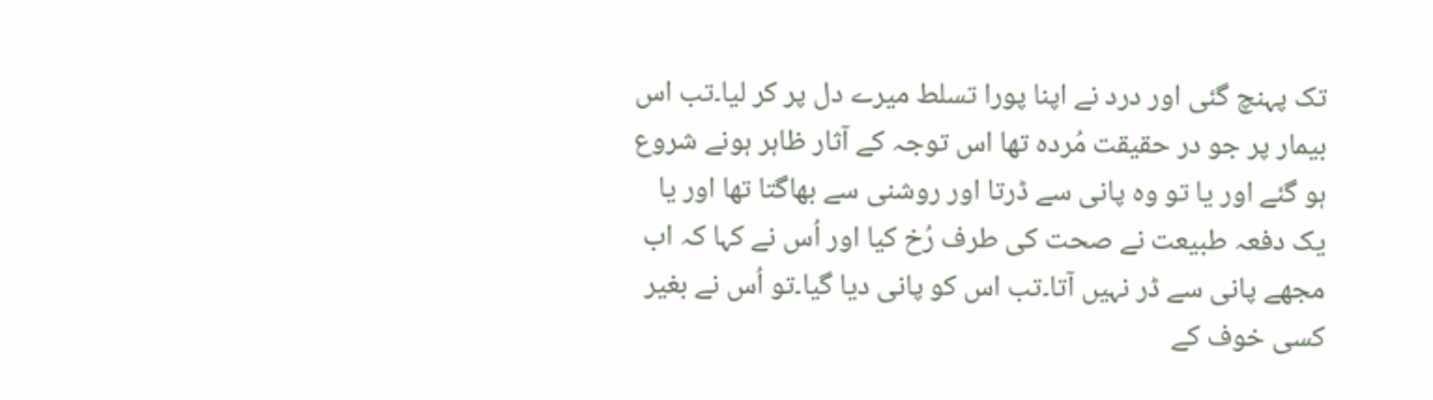تک پہنچ گئی اور درد نے اپنا پورا تسلط میرے دل پر کر لیا۔تب اس بیمار پر جو در حقیقت مُردہ تھا اس توجہ کے آثار ظاہر ہونے شروع ہو گئے اور یا تو وہ پانی سے ڈرتا اور روشنی سے بھاگتا تھا اور یا یک دفعہ طبیعت نے صحت کی طرف رُخ کیا اور اُس نے کہا کہ اب مجھے پانی سے ڈر نہیں آتا۔تب اس کو پانی دیا گیا۔تو اُس نے بغیر کسی خوف کے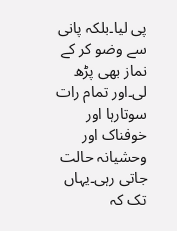پی لیا۔بلکہ پانی سے وضو کر کے نماز بھی پڑھ لی۔اور تمام رات سوتارہا اور خوفناک اور وحشیانہ حالت جاتی رہی۔یہاں تک کہ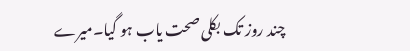چند روز تک بکلی صحت یاب ہو گیا۔میرے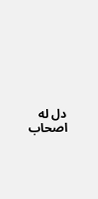دل له اصحاب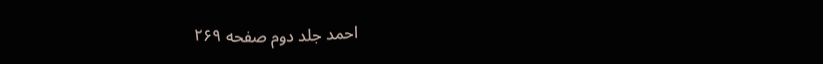احمد جلد دوم صفحه ۲۶۹